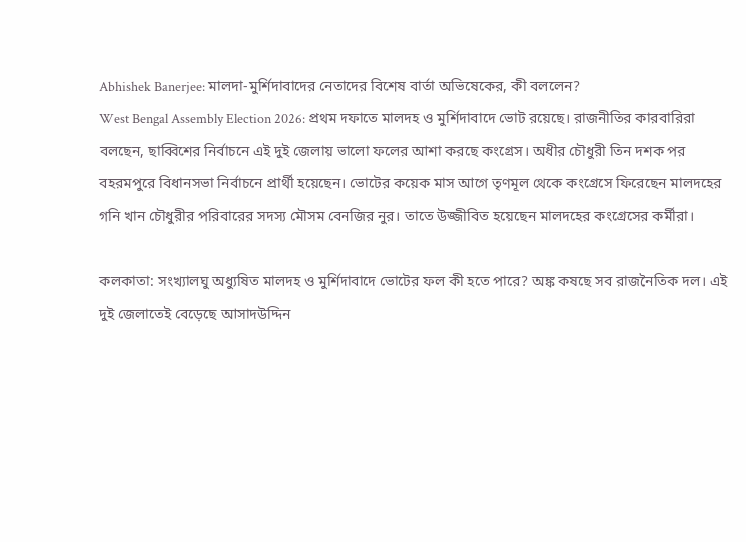Abhishek Banerjee: মালদা-মুর্শিদাবাদের নেতাদের বিশেষ বার্তা অভিষেকের, কী বললেন?
West Bengal Assembly Election 2026: প্রথম দফাতে মালদহ ও মুর্শিদাবাদে ভোট রয়েছে। রাজনীতির কারবারিরা বলছেন, ছাব্বিশের নির্বাচনে এই দুই জেলায় ভালো ফলের আশা করছে কংগ্রেস। অধীর চৌধুরী তিন দশক পর বহরমপুরে বিধানসভা নির্বাচনে প্রার্থী হয়েছেন। ভোটের কয়েক মাস আগে তৃণমূল থেকে কংগ্রেসে ফিরেছেন মালদহের গনি খান চৌধুরীর পরিবারের সদস্য মৌসম বেনজির নুর। তাতে উজ্জীবিত হয়েছেন মালদহের কংগ্রেসের কর্মীরা।

কলকাতা: সংখ্যালঘু অধ্যুষিত মালদহ ও মুর্শিদাবাদে ভোটের ফল কী হতে পারে? অঙ্ক কষছে সব রাজনৈতিক দল। এই দুই জেলাতেই বেড়েছে আসাদউদ্দিন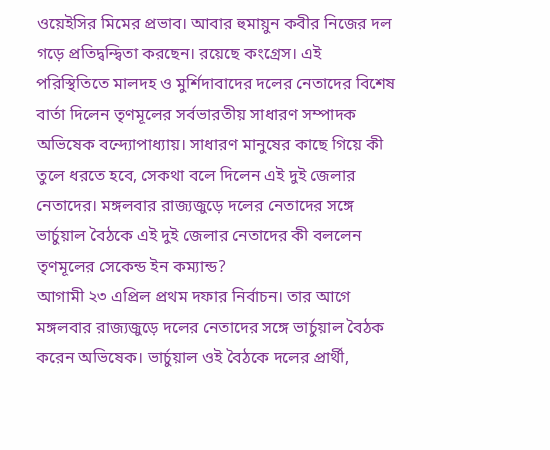ওয়েইসির মিমের প্রভাব। আবার হুমায়ুন কবীর নিজের দল গড়ে প্রতিদ্বন্দ্বিতা করছেন। রয়েছে কংগ্রেস। এই পরিস্থিতিতে মালদহ ও মুর্শিদাবাদের দলের নেতাদের বিশেষ বার্তা দিলেন তৃণমূলের সর্বভারতীয় সাধারণ সম্পাদক অভিষেক বন্দ্যোপাধ্যায়। সাধারণ মানুষের কাছে গিয়ে কী তুলে ধরতে হবে, সেকথা বলে দিলেন এই দুই জেলার নেতাদের। মঙ্গলবার রাজ্যজুড়ে দলের নেতাদের সঙ্গে ভার্চুয়াল বৈঠকে এই দুই জেলার নেতাদের কী বললেন তৃণমূলের সেকেন্ড ইন কম্যান্ড?
আগামী ২৩ এপ্রিল প্রথম দফার নির্বাচন। তার আগে মঙ্গলবার রাজ্যজুড়ে দলের নেতাদের সঙ্গে ভার্চুয়াল বৈঠক করেন অভিষেক। ভার্চুয়াল ওই বৈঠকে দলের প্রার্থী,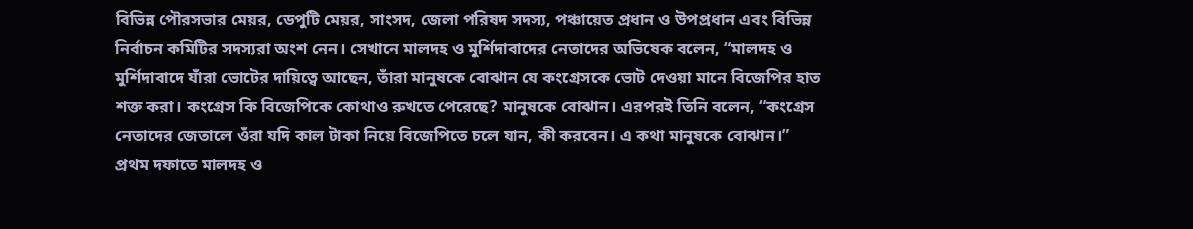বিভিন্ন পৌরসভার মেয়র, ডেপুটি মেয়র, সাংসদ, জেলা পরিষদ সদস্য, পঞ্চায়েত প্রধান ও উপপ্রধান এবং বিভিন্ন নির্বাচন কমিটির সদস্যরা অংশ নেন। সেখানে মালদহ ও মুর্শিদাবাদের নেতাদের অভিষেক বলেন, “মালদহ ও মুর্শিদাবাদে যাঁরা ভোটের দায়িত্বে আছেন, তাঁরা মানুষকে বোঝান যে কংগ্রেসকে ভোট দেওয়া মানে বিজেপির হাত শক্ত করা। কংগ্রেস কি বিজেপিকে কোথাও রুখতে পেরেছে? মানুষকে বোঝান। এরপরই তিনি বলেন, “কংগ্রেস নেতাদের জেতালে ওঁরা যদি কাল টাকা নিয়ে বিজেপিতে চলে যান, কী করবেন। এ কথা মানুষকে বোঝান।”
প্রথম দফাতে মালদহ ও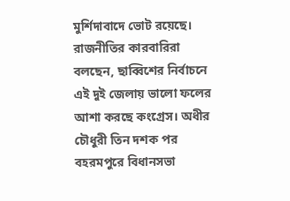মুর্শিদাবাদে ভোট রয়েছে। রাজনীতির কারবারিরা বলছেন, ছাব্বিশের নির্বাচনে এই দুই জেলায় ভালো ফলের আশা করছে কংগ্রেস। অধীর চৌধুরী তিন দশক পর বহরমপুরে বিধানসভা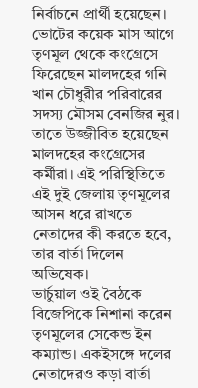নির্বাচনে প্রার্থী হয়েছেন। ভোটের কয়েক মাস আগে তৃণমূল থেকে কংগ্রেসে ফিরেছেন মালদহের গনি খান চৌধুরীর পরিবারের সদস্য মৌসম বেনজির নুর। তাতে উজ্জীবিত হয়েছেন মালদহের কংগ্রেসের কর্মীরা। এই পরিস্থিতিতে এই দুই জেলায় তৃণমূলের আসন ধরে রাখতে নেতাদের কী করতে হবে, তার বার্তা দিলেন অভিষেক।
ভার্চুয়াল ওই বৈঠকে বিজেপিকে নিশানা করেন তৃণমূলের সেকেন্ড ইন কম্যান্ড। একইসঙ্গে দলের নেতাদেরও কড়া বার্তা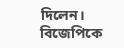দিলেন। বিজেপিকে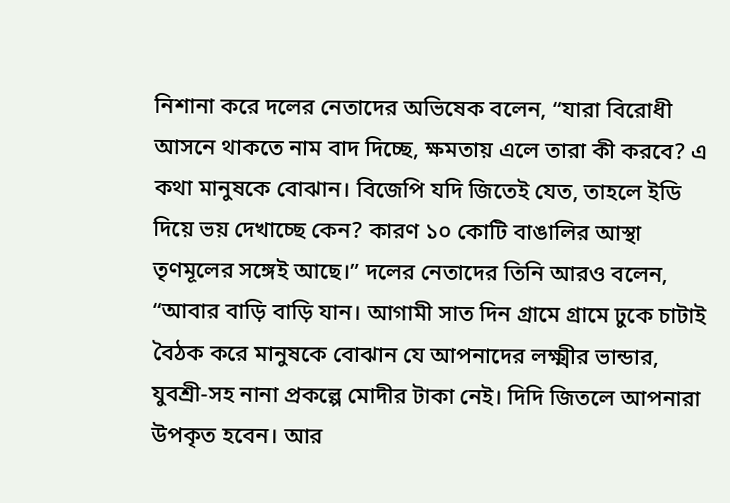নিশানা করে দলের নেতাদের অভিষেক বলেন, “যারা বিরোধী আসনে থাকতে নাম বাদ দিচ্ছে, ক্ষমতায় এলে তারা কী করবে? এ কথা মানুষকে বোঝান। বিজেপি যদি জিতেই যেত, তাহলে ইডি দিয়ে ভয় দেখাচ্ছে কেন? কারণ ১০ কোটি বাঙালির আস্থা তৃণমূলের সঙ্গেই আছে।” দলের নেতাদের তিনি আরও বলেন, “আবার বাড়ি বাড়ি যান। আগামী সাত দিন গ্রামে গ্রামে ঢুকে চাটাই বৈঠক করে মানুষকে বোঝান যে আপনাদের লক্ষ্মীর ভান্ডার, যুবশ্রী-সহ নানা প্রকল্পে মোদীর টাকা নেই। দিদি জিতলে আপনারা উপকৃত হবেন। আর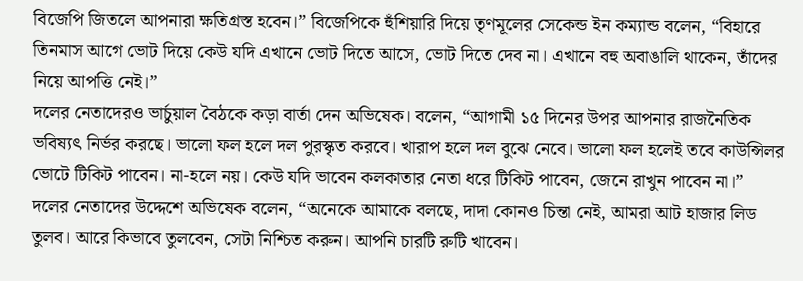বিজেপি জিতলে আপনারা ক্ষতিগ্রস্ত হবেন।” বিজেপিকে হুঁশিয়ারি দিয়ে তৃণমূলের সেকেন্ড ইন কম্যান্ড বলেন, “বিহারে তিনমাস আগে ভোট দিয়ে কেউ যদি এখানে ভোট দিতে আসে, ভোট দিতে দেব না। এখানে বহু অবাঙালি থাকেন, তাঁদের নিয়ে আপত্তি নেই।”
দলের নেতাদেরও ভার্চুয়াল বৈঠকে কড়া বার্তা দেন অভিষেক। বলেন, “আগামী ১৫ দিনের উপর আপনার রাজনৈতিক ভবিষ্যৎ নির্ভর করছে। ভালো ফল হলে দল পুরস্কৃত করবে। খারাপ হলে দল বুঝে নেবে। ভালো ফল হলেই তবে কাউন্সিলর ভোটে টিকিট পাবেন। না-হলে নয়। কেউ যদি ভাবেন কলকাতার নেতা ধরে টিকিট পাবেন, জেনে রাখুন পাবেন না।”
দলের নেতাদের উদ্দেশে অভিষেক বলেন, “অনেকে আমাকে বলছে, দাদা কোনও চিন্তা নেই, আমরা আট হাজার লিড তুলব। আরে কিভাবে তুলবেন, সেটা নিশ্চিত করুন। আপনি চারটি রুটি খাবেন।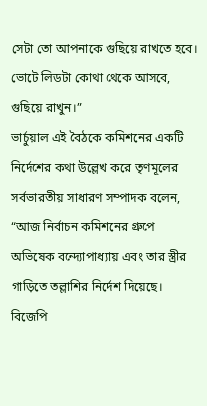সেটা তো আপনাকে গুছিয়ে রাখতে হবে। ভোটে লিডটা কোথা থেকে আসবে, গুছিয়ে রাখুন।”
ভার্চুয়াল এই বৈঠকে কমিশনের একটি নির্দেশের কথা উল্লেখ করে তৃণমূলের সর্বভারতীয় সাধারণ সম্পাদক বলেন, “আজ নির্বাচন কমিশনের গ্রুপে অভিষেক বন্দ্যোপাধ্যায় এবং তার স্ত্রীর গাড়িতে তল্লাশির নির্দেশ দিয়েছে। বিজেপি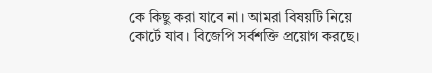কে কিছু করা যাবে না। আমরা বিষয়টি নিয়ে কোর্টে যাব। বিজেপি সর্বশক্তি প্রয়োগ করছে।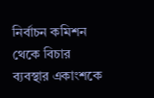নির্বাচন কমিশন থেকে বিচার ব্যবস্থার একাংশকে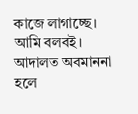কাজে লাগাচ্ছে। আমি বলবই। আদালত অবমাননা হলে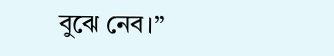বুঝে নেব।”